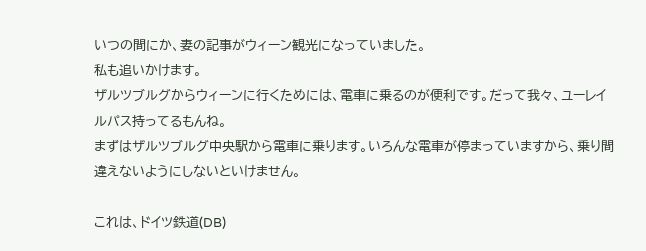いつの間にか、妻の記事がウィーン観光になっていました。
私も追いかけます。
ザルツブルグからウィーンに行くためには、電車に乗るのが便利です。だって我々、ユーレイルパス持ってるもんね。
まずはザルツブルグ中央駅から電車に乗ります。いろんな電車が停まっていますから、乗り間違えないようにしないといけません。

これは、ドイツ鉄道(DB)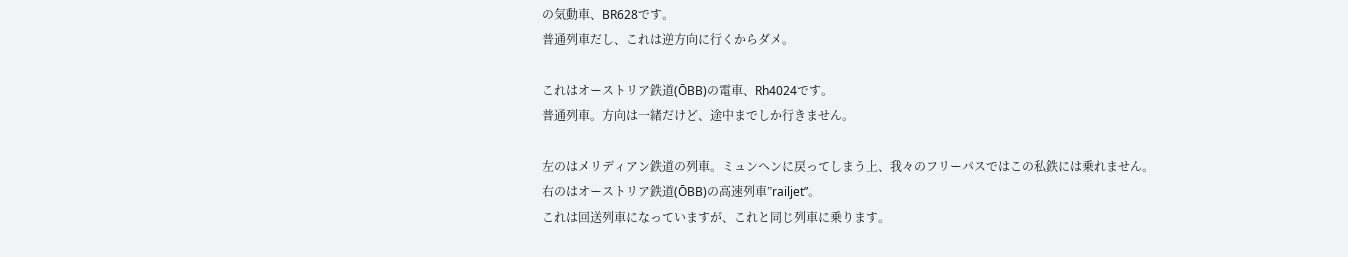の気動車、BR628です。
普通列車だし、これは逆方向に行くからダメ。

これはオーストリア鉄道(ŌBB)の電車、Rh4024です。
普通列車。方向は一緒だけど、途中までしか行きません。

左のはメリディアン鉄道の列車。ミュンヘンに戻ってしまう上、我々のフリーパスではこの私鉄には乗れません。
右のはオーストリア鉄道(ŌBB)の高速列車”railjet”。
これは回送列車になっていますが、これと同じ列車に乗ります。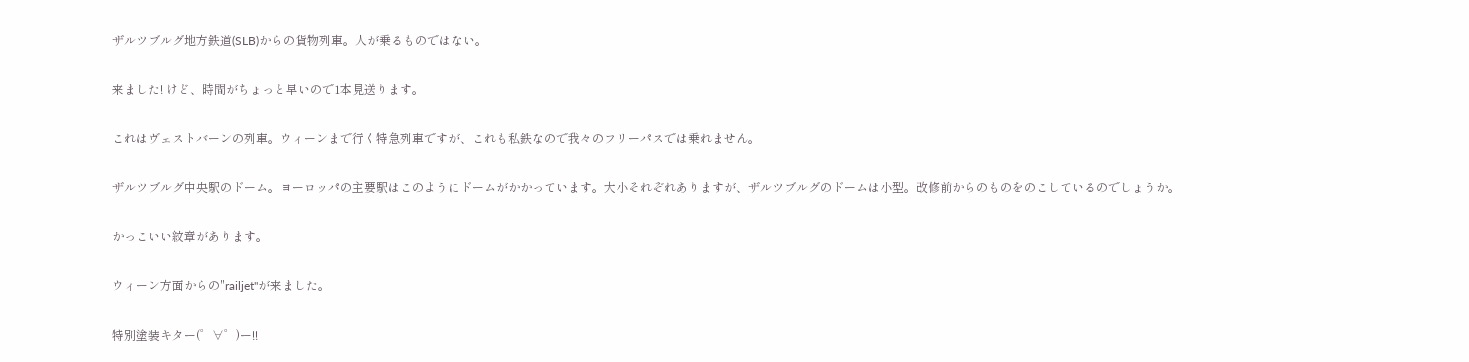ザルツブルグ地方鉄道(SLB)からの貨物列車。人が乗るものではない。

来ました! けど、時間がちょっと早いので1本見送ります。

これはヴェストバーンの列車。ウィーンまで行く特急列車ですが、これも私鉄なので我々のフリーパスでは乗れません。

ザルツブルグ中央駅のドーム。ヨーロッパの主要駅はこのようにドームがかかっています。大小それぞれありますが、ザルツブルグのドームは小型。改修前からのものをのこしているのでしょうか。

かっこいい紋章があります。

ウィーン方面からの"railjet"が来ました。

特別塗装キター(゜∀゜)ー!!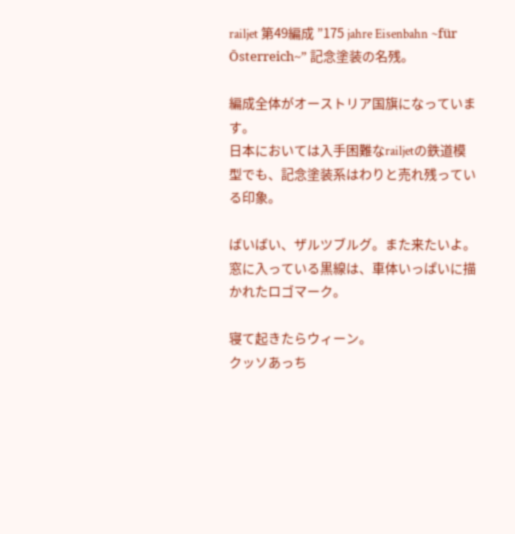railjet 第49編成 ”175 jahre Eisenbahn ~für Ōsterreich~” 記念塗装の名残。

編成全体がオーストリア国旗になっています。
日本においては入手困難なrailjetの鉄道模型でも、記念塗装系はわりと売れ残っている印象。

ばいばい、ザルツブルグ。また来たいよ。
窓に入っている黒線は、車体いっぱいに描かれたロゴマーク。

寝て起きたらウィーン。
クッソあっち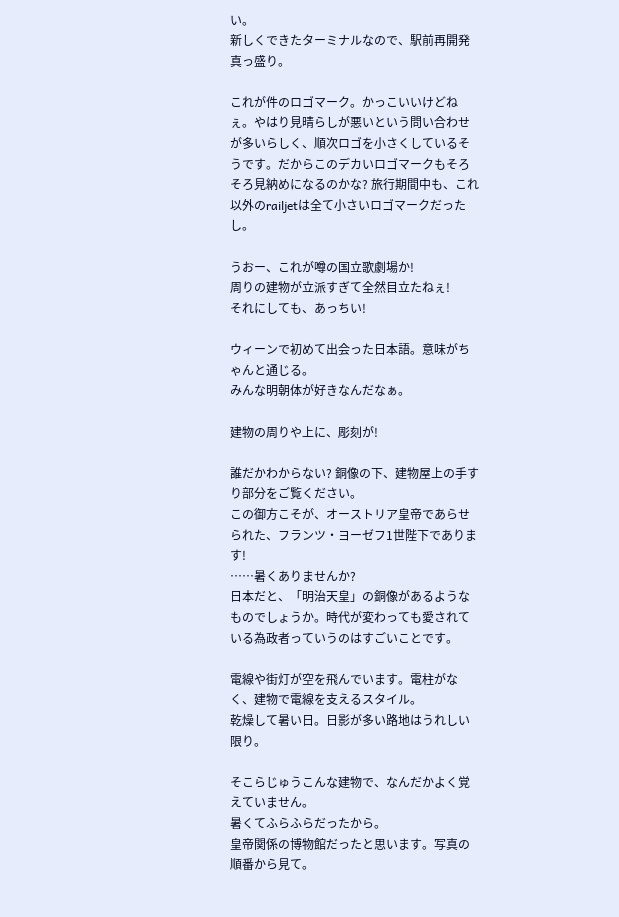い。
新しくできたターミナルなので、駅前再開発真っ盛り。

これが件のロゴマーク。かっこいいけどねぇ。やはり見晴らしが悪いという問い合わせが多いらしく、順次ロゴを小さくしているそうです。だからこのデカいロゴマークもそろそろ見納めになるのかな? 旅行期間中も、これ以外のrailjetは全て小さいロゴマークだったし。

うおー、これが噂の国立歌劇場か!
周りの建物が立派すぎて全然目立たねぇ!
それにしても、あっちい!

ウィーンで初めて出会った日本語。意味がちゃんと通じる。
みんな明朝体が好きなんだなぁ。

建物の周りや上に、彫刻が!

誰だかわからない? 銅像の下、建物屋上の手すり部分をご覧ください。
この御方こそが、オーストリア皇帝であらせられた、フランツ・ヨーゼフ1世陛下であります!
……暑くありませんか?
日本だと、「明治天皇」の銅像があるようなものでしょうか。時代が変わっても愛されている為政者っていうのはすごいことです。

電線や街灯が空を飛んでいます。電柱がなく、建物で電線を支えるスタイル。
乾燥して暑い日。日影が多い路地はうれしい限り。

そこらじゅうこんな建物で、なんだかよく覚えていません。
暑くてふらふらだったから。
皇帝関係の博物館だったと思います。写真の順番から見て。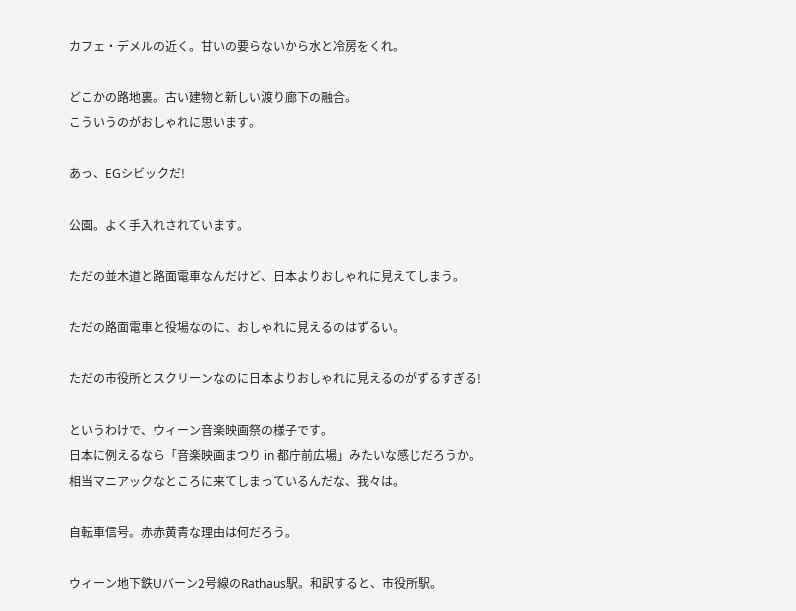カフェ・デメルの近く。甘いの要らないから水と冷房をくれ。

どこかの路地裏。古い建物と新しい渡り廊下の融合。
こういうのがおしゃれに思います。

あっ、EGシビックだ!

公園。よく手入れされています。

ただの並木道と路面電車なんだけど、日本よりおしゃれに見えてしまう。

ただの路面電車と役場なのに、おしゃれに見えるのはずるい。

ただの市役所とスクリーンなのに日本よりおしゃれに見えるのがずるすぎる!

というわけで、ウィーン音楽映画祭の様子です。
日本に例えるなら「音楽映画まつり in 都庁前広場」みたいな感じだろうか。
相当マニアックなところに来てしまっているんだな、我々は。

自転車信号。赤赤黄青な理由は何だろう。

ウィーン地下鉄Uバーン2号線のRathaus駅。和訳すると、市役所駅。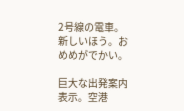2号線の電車。新しいほう。おめめがでかい。

巨大な出発案内表示。空港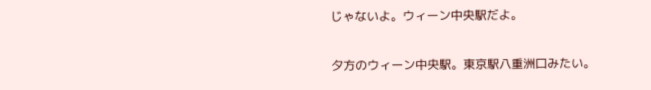じゃないよ。ウィーン中央駅だよ。

夕方のウィーン中央駅。東京駅八重洲口みたい。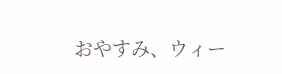おやすみ、ウィー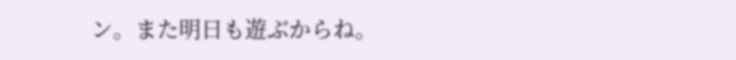ン。また明日も遊ぶからね。